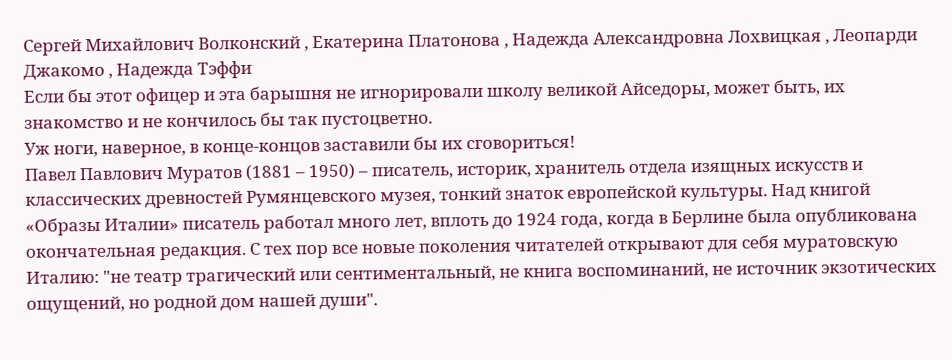Сергей Михайлович Волконский , Екатерина Платонова , Надежда Александровна Лохвицкая , Леопарди Джакомо , Надежда Тэффи
Если бы этот офицер и эта барышня не игнорировали школу великой Айседоры, может быть, их знакомство и не кончилось бы так пустоцветно.
Уж ноги, наверное, в конце-концов заставили бы их сговориться!
Павел Павлович Муратов (1881 – 1950) – писатель, историк, хранитель отдела изящных искусств и классических древностей Румянцевского музея, тонкий знаток европейской культуры. Над книгой «Образы Италии» писатель работал много лет, вплоть до 1924 года, когда в Берлине была опубликована окончательная редакция. С тех пор все новые поколения читателей открывают для себя муратовскую Италию: "не театр трагический или сентиментальный, не книга воспоминаний, не источник экзотических ощущений, но родной дом нашей души".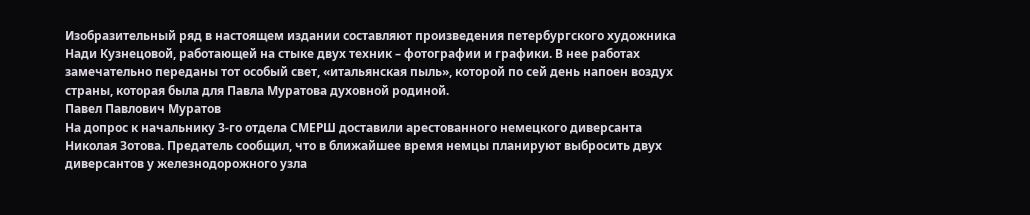Изобразительный ряд в настоящем издании составляют произведения петербургского художника Нади Кузнецовой, работающей на стыке двух техник – фотографии и графики. В нее работах замечательно переданы тот особый свет, «итальянская пыль», которой по сей день напоен воздух страны, которая была для Павла Муратова духовной родиной.
Павел Павлович Муратов
На допрос к начальнику 3-го отдела СМЕРШ доставили арестованного немецкого диверсанта Николая Зотова. Предатель сообщил, что в ближайшее время немцы планируют выбросить двух диверсантов у железнодорожного узла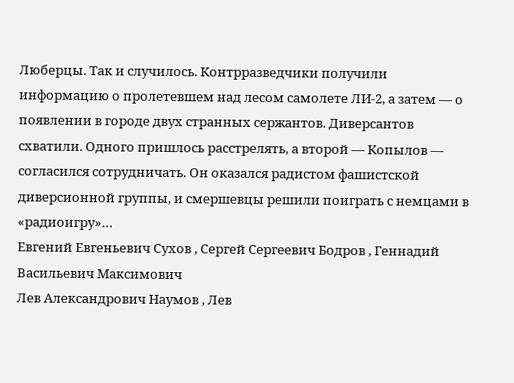Люберцы. Так и случилось. Контрразведчики получили информацию о пролетевшем над лесом самолете ЛИ-2, а затем — о появлении в городе двух странных сержантов. Диверсантов схватили. Одного пришлось расстрелять, а второй — Копылов — согласился сотрудничать. Он оказался радистом фашистской диверсионной группы, и смершевцы решили поиграть с немцами в «радиоигру»…
Евгений Евгеньевич Сухов , Сергей Сергеевич Бодров , Геннадий Васильевич Максимович
Лев Александрович Наумов , Лев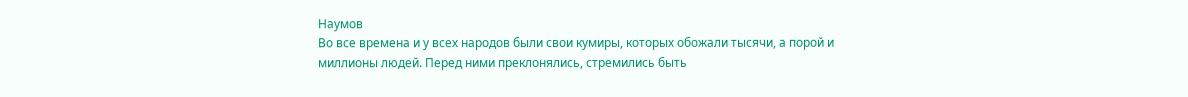Наумов
Во все времена и у всех народов были свои кумиры, которых обожали тысячи, а порой и миллионы людей. Перед ними преклонялись, стремились быть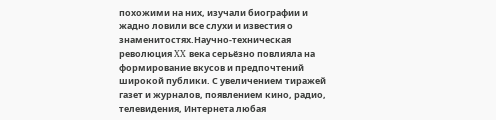похожими на них, изучали биографии и жадно ловили все слухи и известия о знаменитостях.Научно-техническая революция XX века серьёзно повлияла на формирование вкусов и предпочтений широкой публики. С увеличением тиражей газет и журналов, появлением кино, радио, телевидения, Интернета любая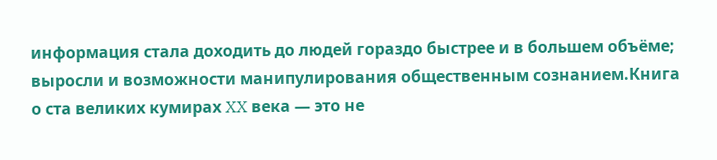информация стала доходить до людей гораздо быстрее и в большем объёме; выросли и возможности манипулирования общественным сознанием.Книга о ста великих кумирах XX века — это не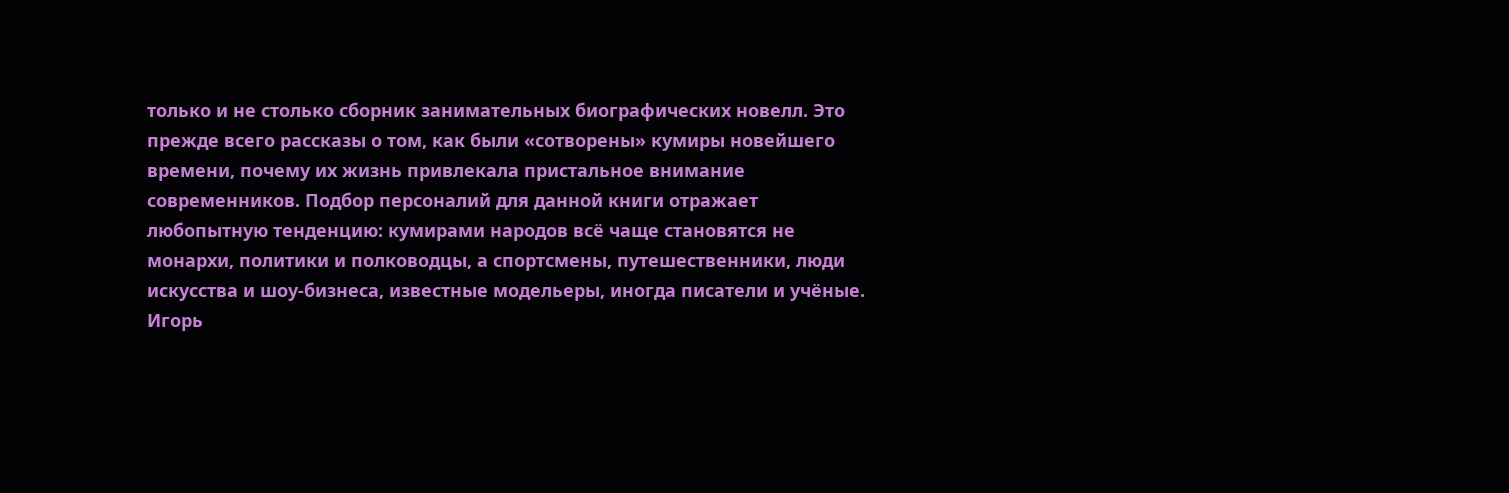только и не столько сборник занимательных биографических новелл. Это прежде всего рассказы о том, как были «сотворены» кумиры новейшего времени, почему их жизнь привлекала пристальное внимание современников. Подбор персоналий для данной книги отражает любопытную тенденцию: кумирами народов всё чаще становятся не монархи, политики и полководцы, а спортсмены, путешественники, люди искусства и шоу-бизнеса, известные модельеры, иногда писатели и учёные.
Игорь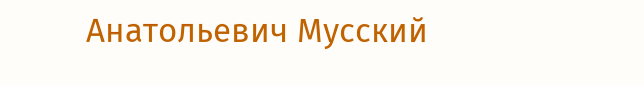Анатольевич Мусский